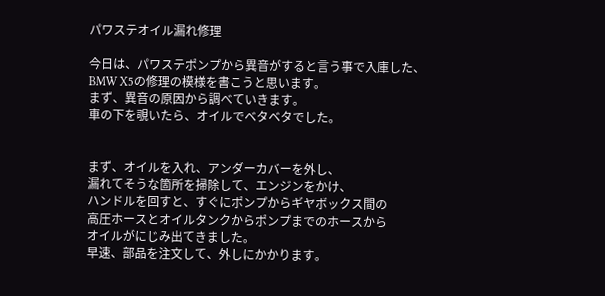パワステオイル漏れ修理

今日は、パワステポンプから異音がすると言う事で入庫した、
BMW X5の修理の模様を書こうと思います。
まず、異音の原因から調べていきます。
車の下を覗いたら、オイルでベタベタでした。


まず、オイルを入れ、アンダーカバーを外し、
漏れてそうな箇所を掃除して、エンジンをかけ、
ハンドルを回すと、すぐにポンプからギヤボックス間の
高圧ホースとオイルタンクからポンプまでのホースから
オイルがにじみ出てきました。
早速、部品を注文して、外しにかかります。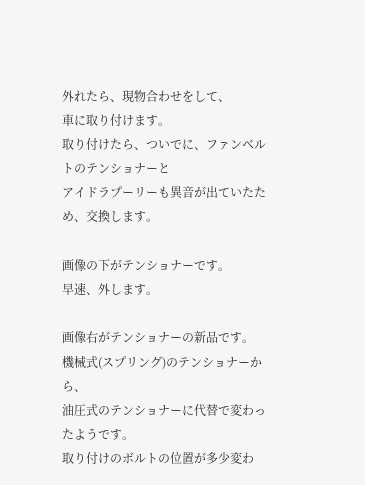外れたら、現物合わせをして、
車に取り付けます。
取り付けたら、ついでに、ファンベルトのテンショナーと
アイドラプーリーも異音が出ていたため、交換します。

画像の下がテンショナーです。
早速、外します。

画像右がテンショナーの新品です。
機械式(スプリング)のテンショナーから、
油圧式のテンショナーに代替で変わったようです。
取り付けのボルトの位置が多少変わ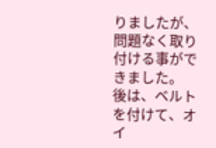りましたが、
問題なく取り付ける事ができました。
後は、ベルトを付けて、オイ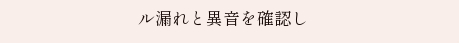ル漏れと異音を確認し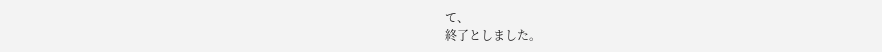て、
終了としました。